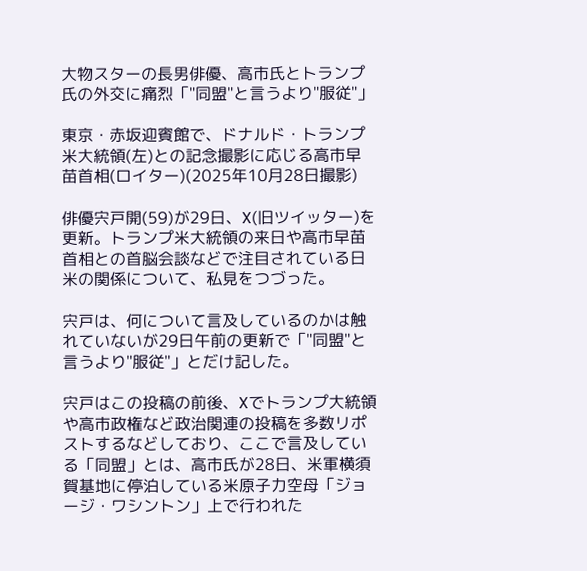大物スターの長男俳優、高市氏とトランプ氏の外交に痛烈「"同盟"と言うより"服従"」

東京・赤坂迎賓館で、ドナルド・トランプ米大統領(左)との記念撮影に応じる高市早苗首相(ロイター)(2025年10月28日撮影)

俳優宍戸開(59)が29日、X(旧ツイッター)を更新。トランプ米大統領の来日や高市早苗首相との首脳会談などで注目されている日米の関係について、私見をつづった。

宍戸は、何について言及しているのかは触れていないが29日午前の更新で「"同盟"と言うより"服従"」とだけ記した。

宍戸はこの投稿の前後、Xでトランプ大統領や高市政権など政治関連の投稿を多数リポストするなどしており、ここで言及している「同盟」とは、高市氏が28日、米軍横須賀基地に停泊している米原子力空母「ジョージ・ワシントン」上で行われた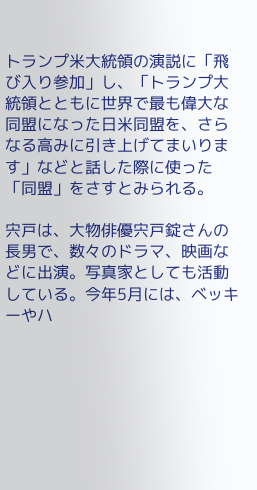トランプ米大統領の演説に「飛び入り参加」し、「トランプ大統領とともに世界で最も偉大な同盟になった日米同盟を、さらなる高みに引き上げてまいります」などと話した際に使った「同盟」をさすとみられる。

宍戸は、大物俳優宍戸錠さんの長男で、数々のドラマ、映画などに出演。写真家としても活動している。今年5月には、ベッキーやハ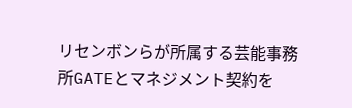リセンボンらが所属する芸能事務所GATEとマネジメント契約を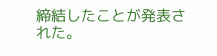締結したことが発表された。